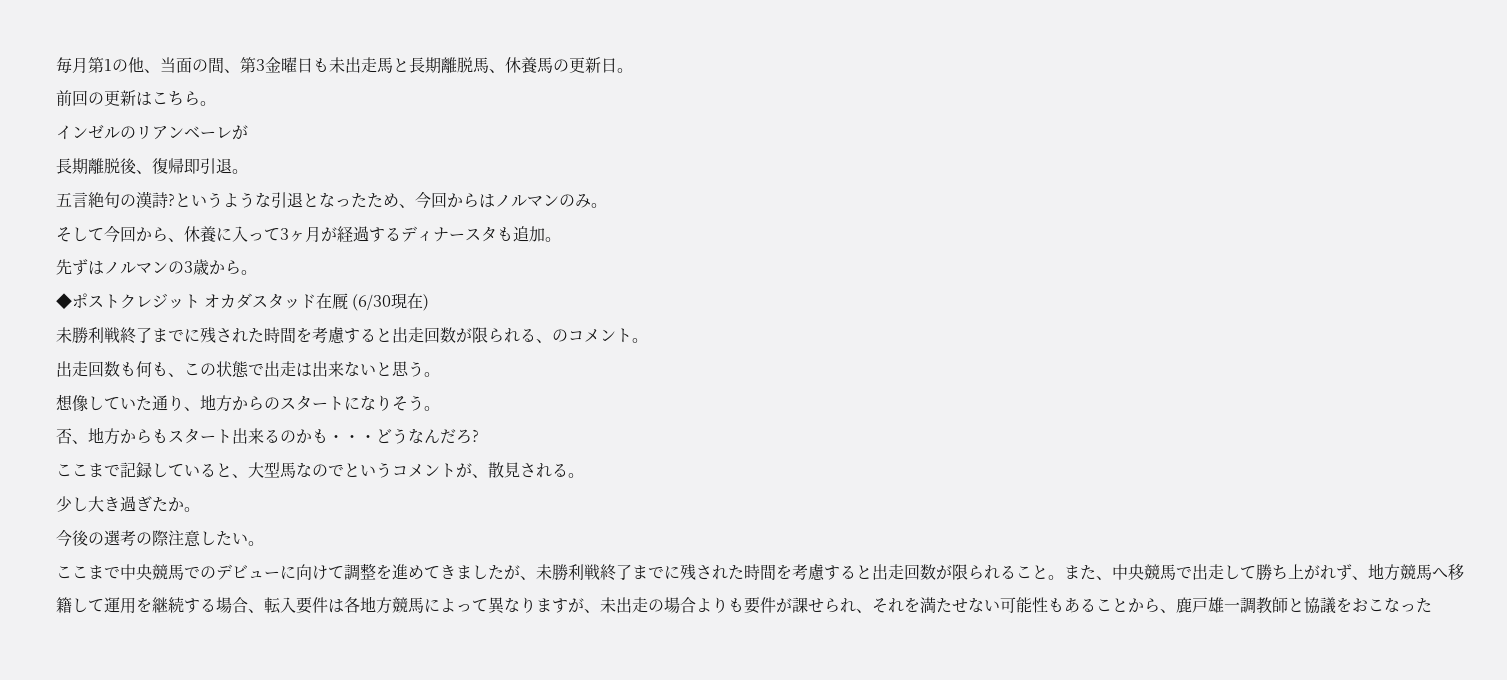毎月第1の他、当面の間、第3金曜日も未出走馬と長期離脱馬、休養馬の更新日。
前回の更新はこちら。
インゼルのリアンベーレが
長期離脱後、復帰即引退。
五言絶句の漢詩?というような引退となったため、今回からはノルマンのみ。
そして今回から、休養に入って3ヶ月が経過するディナースタも追加。
先ずはノルマンの3歳から。
◆ポストクレジット オカダスタッド在厩 (6/30現在)
未勝利戦終了までに残された時間を考慮すると出走回数が限られる、のコメント。
出走回数も何も、この状態で出走は出来ないと思う。
想像していた通り、地方からのスタートになりそう。
否、地方からもスタート出来るのかも・・・どうなんだろ?
ここまで記録していると、大型馬なのでというコメントが、散見される。
少し大き過ぎたか。
今後の選考の際注意したい。
ここまで中央競馬でのデビューに向けて調整を進めてきましたが、未勝利戦終了までに残された時間を考慮すると出走回数が限られること。また、中央競馬で出走して勝ち上がれず、地方競馬へ移籍して運用を継続する場合、転入要件は各地方競馬によって異なりますが、未出走の場合よりも要件が課せられ、それを満たせない可能性もあることから、鹿戸雄一調教師と協議をおこなった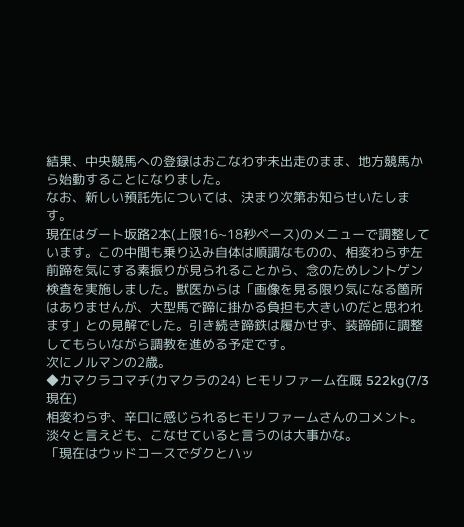結果、中央競馬への登録はおこなわず未出走のまま、地方競馬から始動することになりました。
なお、新しい預託先については、決まり次第お知らせいたします。
現在はダート坂路2本(上限16~18秒ペース)のメニューで調整しています。この中間も乗り込み自体は順調なものの、相変わらず左前蹄を気にする素振りが見られることから、念のためレントゲン検査を実施しました。獣医からは「画像を見る限り気になる箇所はありませんが、大型馬で蹄に掛かる負担も大きいのだと思われます」との見解でした。引き続き蹄鉄は履かせず、装蹄師に調整してもらいながら調教を進める予定です。
次にノルマンの2歳。
◆カマクラコマチ(カマクラの24) ヒモリファーム在厩 522kg(7/3現在)
相変わらず、辛口に感じられるヒモリファームさんのコメント。
淡々と言えども、こなせていると言うのは大事かな。
「現在はウッドコースでダクとハッ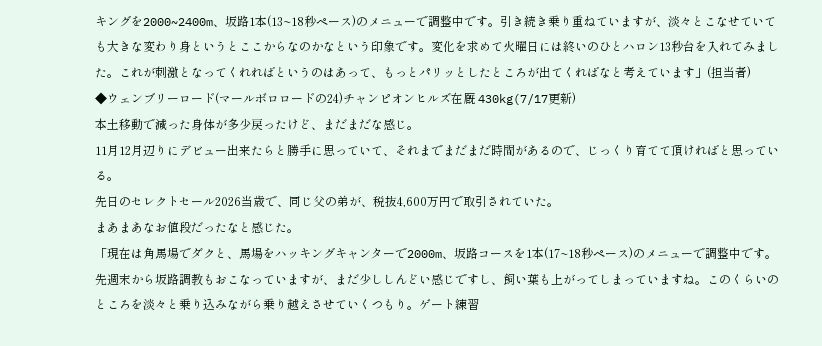キングを2000~2400m、坂路1本(13~18秒ペース)のメニューで調整中です。引き続き乗り重ねていますが、淡々とこなせていても大きな変わり身というとここからなのかなという印象です。変化を求めて火曜日には終いのひとハロン13秒台を入れてみました。これが刺激となってくれればというのはあって、もっとパリッとしたところが出てくればなと考えています」(担当者)
◆ウェンブリーロード(マールボロロードの24)チャンピオンヒルズ在厩 430kg(7/17更新)
本土移動で減った身体が多少戻ったけど、まだまだな感じ。
11月12月辺りにデビュー出来たらと勝手に思っていて、それまでまだまだ時間があるので、じっくり育てて頂ければと思っている。
先日のセレクトセール2026当歳で、同じ父の弟が、税抜4,600万円で取引されていた。
まあまあなお値段だったなと感じた。
「現在は角馬場でダクと、馬場をハッキングキャンターで2000m、坂路コースを1本(17~18秒ペース)のメニューで調整中です。先週末から坂路調教もおこなっていますが、まだ少ししんどい感じですし、飼い葉も上がってしまっていますね。このくらいのところを淡々と乗り込みながら乗り越えさせていくつもり。ゲート練習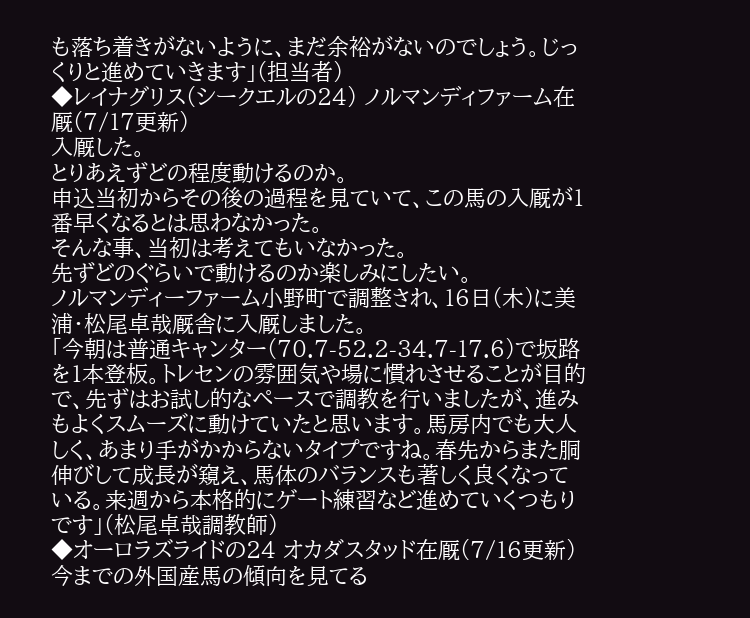も落ち着きがないように、まだ余裕がないのでしょう。じっくりと進めていきます」(担当者)
◆レイナグリス(シークエルの24) ノルマンディファーム在厩(7/17更新)
入厩した。
とりあえずどの程度動けるのか。
申込当初からその後の過程を見ていて、この馬の入厩が1番早くなるとは思わなかった。
そんな事、当初は考えてもいなかった。
先ずどのぐらいで動けるのか楽しみにしたい。
ノルマンディーファーム小野町で調整され、16日(木)に美浦・松尾卓哉厩舎に入厩しました。
「今朝は普通キャンター(70.7-52.2-34.7-17.6)で坂路を1本登板。トレセンの雰囲気や場に慣れさせることが目的で、先ずはお試し的なペースで調教を行いましたが、進みもよくスムーズに動けていたと思います。馬房内でも大人しく、あまり手がかからないタイプですね。春先からまた胴伸びして成長が窺え、馬体のバランスも著しく良くなっている。来週から本格的にゲート練習など進めていくつもりです」(松尾卓哉調教師)
◆オーロラズライドの24 オカダスタッド在厩(7/16更新)
今までの外国産馬の傾向を見てる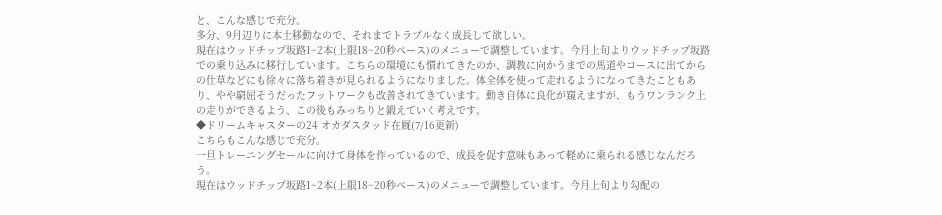と、こんな感じで充分。
多分、9月辺りに本土移動なので、それまでトラブルなく成長して欲しい。
現在はウッドチップ坂路1~2本(上限18~20秒ペース)のメニューで調整しています。今月上旬よりウッドチップ坂路での乗り込みに移行しています。こちらの環境にも慣れてきたのか、調教に向かうまでの馬道やコースに出てからの仕草などにも徐々に落ち着きが見られるようになりました。体全体を使って走れるようになってきたこともあり、やや窮屈そうだったフットワークも改善されてきています。動き自体に良化が窺えますが、もうワンランク上の走りができるよう、この後もみっちりと鍛えていく考えです。
◆ドリームキャスターの24 オカダスタッド在厩(7/16更新)
こちらもこんな感じで充分。
一旦トレーニングセールに向けて身体を作っているので、成長を促す意味もあって軽めに乗られる感じなんだろう。
現在はウッドチップ坂路1~2本(上限18~20秒ペース)のメニューで調整しています。今月上旬より勾配の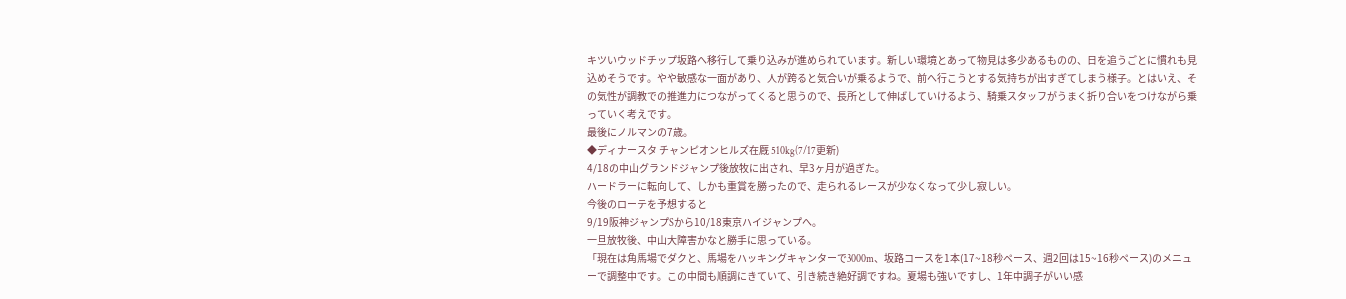キツいウッドチップ坂路へ移行して乗り込みが進められています。新しい環境とあって物見は多少あるものの、日を追うごとに慣れも見込めそうです。やや敏感な一面があり、人が跨ると気合いが乗るようで、前へ行こうとする気持ちが出すぎてしまう様子。とはいえ、その気性が調教での推進力につながってくると思うので、長所として伸ばしていけるよう、騎乗スタッフがうまく折り合いをつけながら乗っていく考えです。
最後にノルマンの7歳。
◆ディナースタ チャンピオンヒルズ在厩 510kg(7/17更新)
4/18の中山グランドジャンプ後放牧に出され、早3ヶ月が過ぎた。
ハードラーに転向して、しかも重賞を勝ったので、走られるレースが少なくなって少し寂しい。
今後のローテを予想すると
9/19阪神ジャンプSから10/18東京ハイジャンプへ。
一旦放牧後、中山大障害かなと勝手に思っている。
「現在は角馬場でダクと、馬場をハッキングキャンターで3000m、坂路コースを1本(17~18秒ペース、週2回は15~16秒ペース)のメニューで調整中です。この中間も順調にきていて、引き続き絶好調ですね。夏場も強いですし、1年中調子がいい感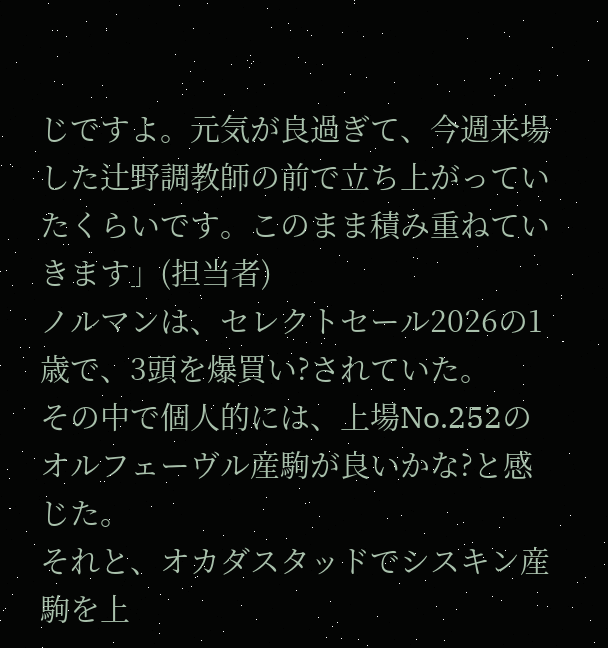じですよ。元気が良過ぎて、今週来場した辻野調教師の前で立ち上がっていたくらいです。このまま積み重ねていきます」(担当者)
ノルマンは、セレクトセール2026の1歳で、3頭を爆買い?されていた。
その中で個人的には、上場No.252のオルフェーヴル産駒が良いかな?と感じた。
それと、オカダスタッドでシスキン産駒を上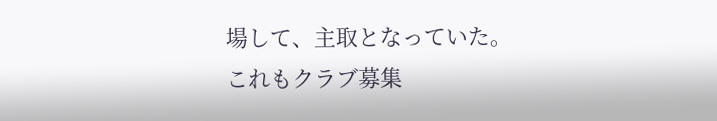場して、主取となっていた。
これもクラブ募集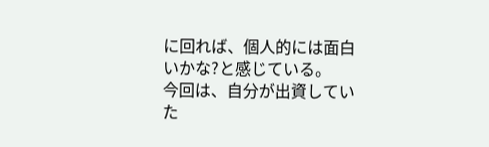に回れば、個人的には面白いかな?と感じている。
今回は、自分が出資していた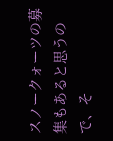スノークォーツの募集もあると思うので、そ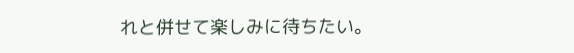れと併せて楽しみに待ちたい。